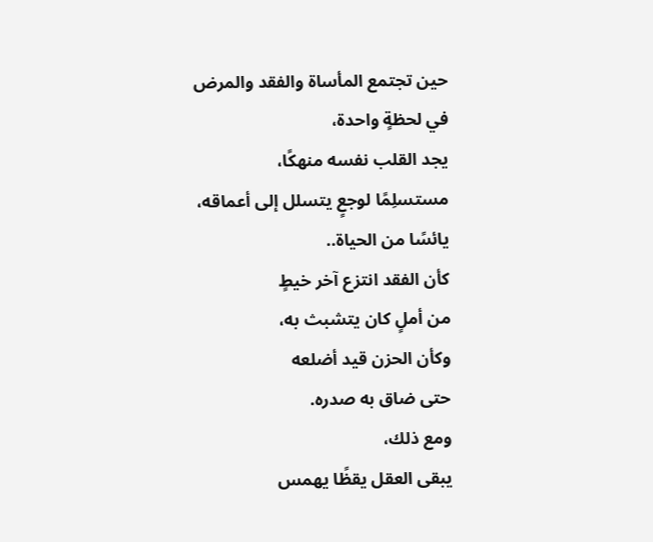حين تجتمع المأساة والفقد والمرض
في لحظةٍ واحدة،
يجد القلب نفسه منهكًا،
مستسلِمًا لوجعٍ يتسلل إلى أعماقه،
يائسًا من الحياة..
كأن الفقد انتزع آخر خيطٍ
من أملٍ كان يتشبث به،
وكأن الحزن قيد أضلعه
حتى ضاق به صدره.
ومع ذلك،
يبقى العقل يقظًا يهمس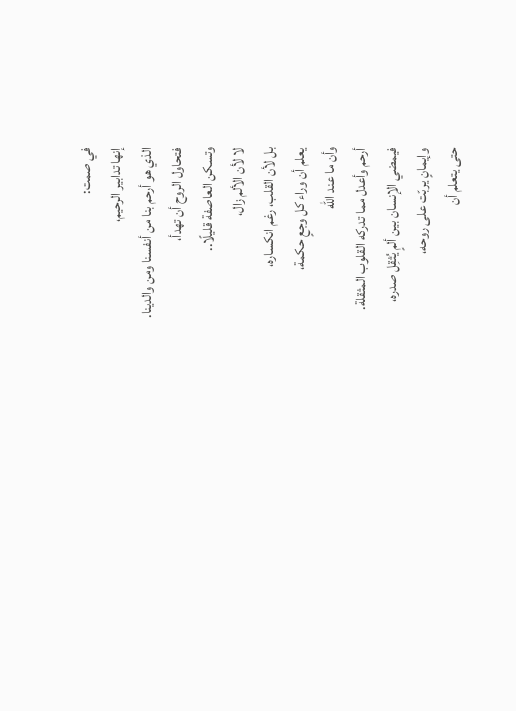في صمت:
إنها تدابير الرحيم،
الذي هو أرحم بنا من أنفسنا ومن والدينا.
فتحاول الروح أن تهدأ،
وتسكن العاصفة قليلًا..
لا لأن الألم زال،
بل لأن القلب، رغم انكساره،
يعلم أن وراء كل وجعٍ حكمة،
وأن ما عند الله
أرحم وأعدل مما تدركه القلوب المثقلة.
فيمضي الإنسان بين ألمٍ يُثقِل صدره،
وإيمانٍ يربّت على روحه،
حتى يتعلم أن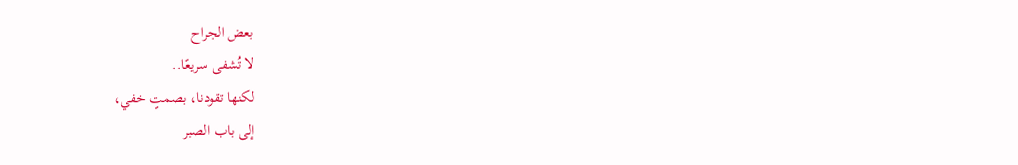بعض الجراح
لا تُشفى سريعًا..
لكنها تقودنا، بصمتٍ خفي،
إلى باب الصبر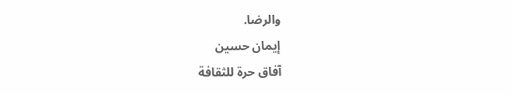والرضا.
إيمان حسين
آفاق حرة للثقافة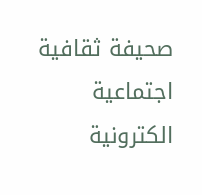صحيفة ثقافية اجتماعية الكترونية